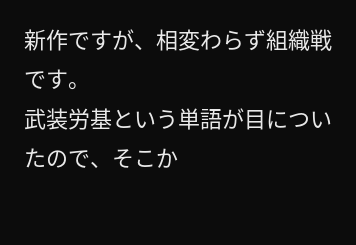新作ですが、相変わらず組織戦です。
武装労基という単語が目についたので、そこか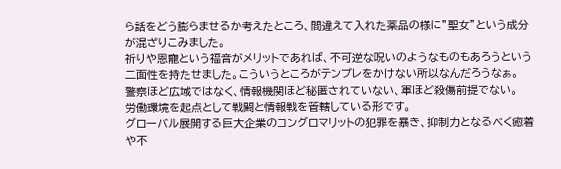ら話をどう膨らませるか考えたところ、間違えて入れた薬品の様に”聖女”という成分が混ざりこみました。
祈りや恩寵という福音がメリットであれば、不可逆な呪いのようなものもあろうという二面性を持たせました。こういうところがテンプレをかけない所以なんだろうなぁ。
警察ほど広域ではなく、情報機関ほど秘匿されていない、軍ほど殺傷前提でない。
労働環境を起点として戦闘と情報戦を管轄している形です。
グローバル展開する巨大企業のコングロマリットの犯罪を暴き、抑制力となるべく癒着や不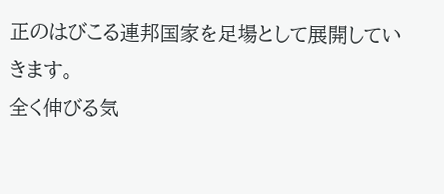正のはびこる連邦国家を足場として展開していきます。
全く伸びる気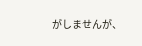がしませんが、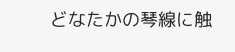どなたかの琴線に触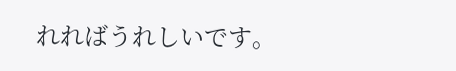れればうれしいです。